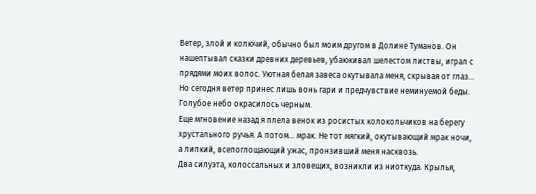Ветер, злой и колючий, обычно был моим другом в Долине Туманов. Он нашептывал сказки древних деревьев, убаюкивал шелестом листвы, играл с прядями моих волос. Уютная белая завеса окутывала меня, скрывая от глаз...
Но сегодня ветер принес лишь вонь гари и предчувствие неминуемой беды.
Голубое небо окрасилось черным.
Еще мгновение назад я плела венок из росистых колокольчиков на берегу хрустального ручья. А потом… мрак. Не тот мягкий, окутывающий мрак ночи, а липкий, всепоглощающий ужас, пронзивший меня насквозь.
Два силуэта, колоссальных и зловещих, возникли из ниоткуда. Крылья,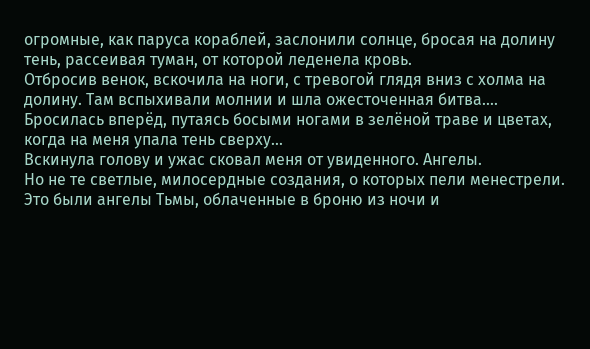огромные, как паруса кораблей, заслонили солнце, бросая на долину тень, рассеивая туман, от которой леденела кровь.
Отбросив венок, вскочила на ноги, с тревогой глядя вниз с холма на долину. Там вспыхивали молнии и шла ожесточенная битва....
Бросилась вперёд, путаясь босыми ногами в зелёной траве и цветах, когда на меня упала тень сверху...
Вскинула голову и ужас сковал меня от увиденного. Ангелы.
Но не те светлые, милосердные создания, о которых пели менестрели. Это были ангелы Тьмы, облаченные в броню из ночи и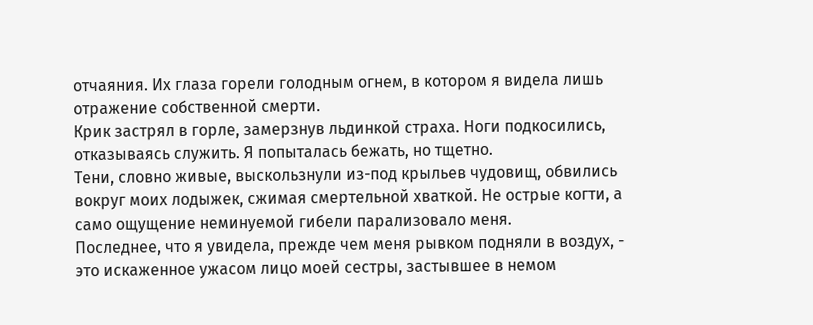отчаяния. Их глаза горели голодным огнем, в котором я видела лишь отражение собственной смерти.
Крик застрял в горле, замерзнув льдинкой страха. Ноги подкосились, отказываясь служить. Я попыталась бежать, но тщетно.
Тени, словно живые, выскользнули из-под крыльев чудовищ, обвились вокруг моих лодыжек, сжимая смертельной хваткой. Не острые когти, а само ощущение неминуемой гибели парализовало меня.
Последнее, что я увидела, прежде чем меня рывком подняли в воздух, - это искаженное ужасом лицо моей сестры, застывшее в немом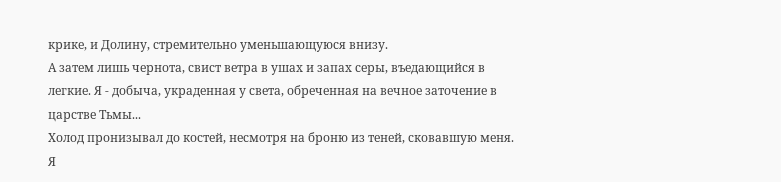крике, и Долину, стремительно уменьшающуюся внизу.
А затем лишь чернота, свист ветра в ушах и запах серы, въедающийся в легкие. Я - добыча, украденная у света, обреченная на вечное заточение в царстве Тьмы...
Холод пронизывал до костей, несмотря на броню из теней, сковавшую меня.
Я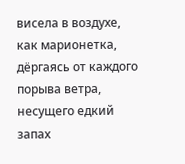висела в воздухе, как марионетка, дёргаясь от каждого порыва ветра, несущего едкий запах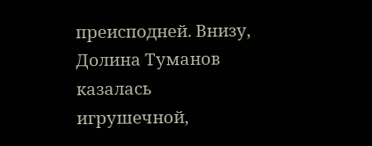преисподней. Внизу, Долина Туманов казалась игрушечной,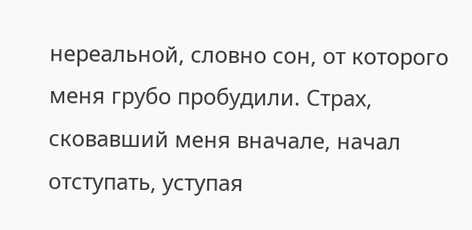нереальной, словно сон, от которого меня грубо пробудили. Страх, сковавший меня вначале, начал отступать, уступая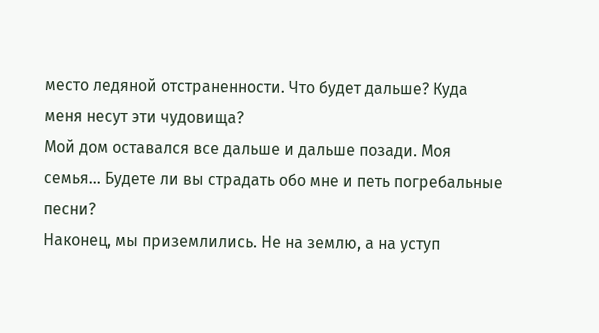место ледяной отстраненности. Что будет дальше? Куда меня несут эти чудовища?
Мой дом оставался все дальше и дальше позади. Моя семья... Будете ли вы страдать обо мне и петь погребальные песни?
Наконец, мы приземлились. Не на землю, а на уступ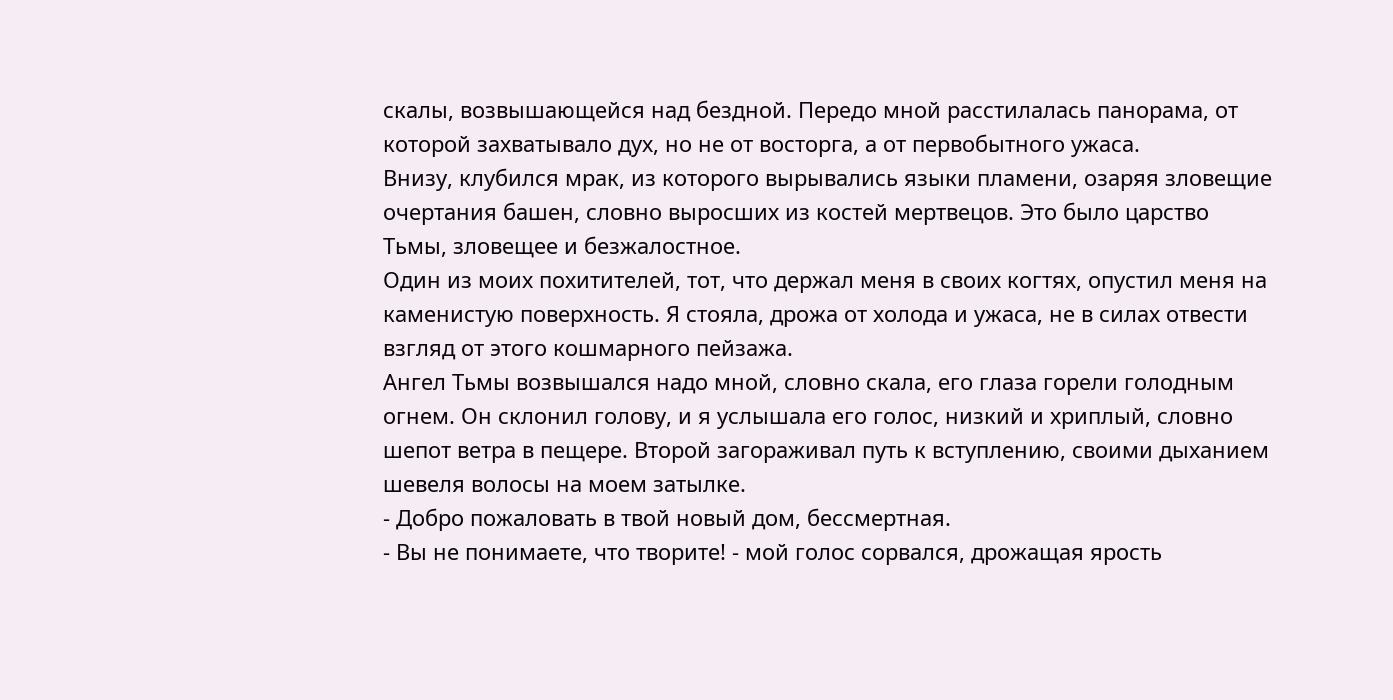скалы, возвышающейся над бездной. Передо мной расстилалась панорама, от которой захватывало дух, но не от восторга, а от первобытного ужаса.
Внизу, клубился мрак, из которого вырывались языки пламени, озаряя зловещие очертания башен, словно выросших из костей мертвецов. Это было царство Тьмы, зловещее и безжалостное.
Один из моих похитителей, тот, что держал меня в своих когтях, опустил меня на каменистую поверхность. Я стояла, дрожа от холода и ужаса, не в силах отвести взгляд от этого кошмарного пейзажа.
Ангел Тьмы возвышался надо мной, словно скала, его глаза горели голодным огнем. Он склонил голову, и я услышала его голос, низкий и хриплый, словно шепот ветра в пещере. Второй загораживал путь к вступлению, своими дыханием шевеля волосы на моем затылке.
- Добро пожаловать в твой новый дом, бессмертная.
- Вы не понимаете, что творите! - мой голос сорвался, дрожащая ярость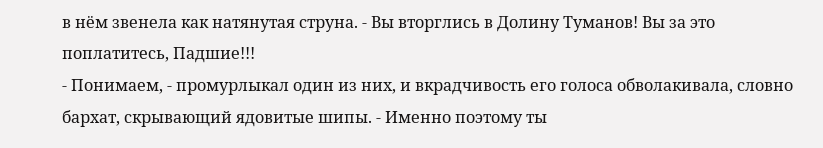в нём звенела как натянутая струна. - Вы вторглись в Долину Туманов! Вы за это поплатитесь, Падшие!!!
- Понимаем, - промурлыкал один из них, и вкрадчивость его голоса обволакивала, словно бархат, скрывающий ядовитые шипы. - Именно поэтому ты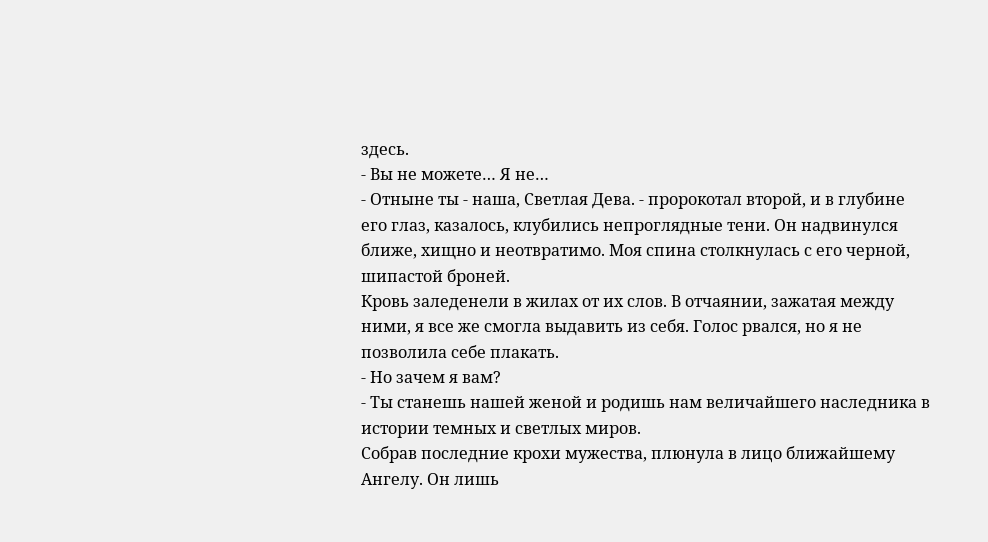здесь.
- Вы не можете… Я не…
- Отныне ты - наша, Светлая Дева. - пророкотал второй, и в глубине его глаз, казалось, клубились непроглядные тени. Он надвинулся ближе, хищно и неотвратимо. Моя спина столкнулась с его черной, шипастой броней.
Кровь заледенели в жилах от их слов. В отчаянии, зажатая между ними, я все же смогла выдавить из себя. Голос рвался, но я не позволила себе плакать.
- Но зачем я вам?
- Ты станешь нашей женой и родишь нам величайшего наследника в истории темных и светлых миров.
Собрав последние крохи мужества, плюнула в лицо ближайшему Ангелу. Он лишь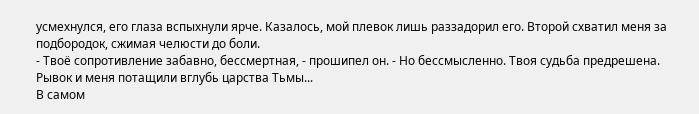усмехнулся, его глаза вспыхнули ярче. Казалось, мой плевок лишь раззадорил его. Второй схватил меня за подбородок, сжимая челюсти до боли.
- Твоё сопротивление забавно, бессмертная, - прошипел он. - Но бессмысленно. Твоя судьба предрешена.
Рывок и меня потащили вглубь царства Тьмы...
В самом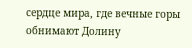сердце мира, где вечные горы обнимают Долину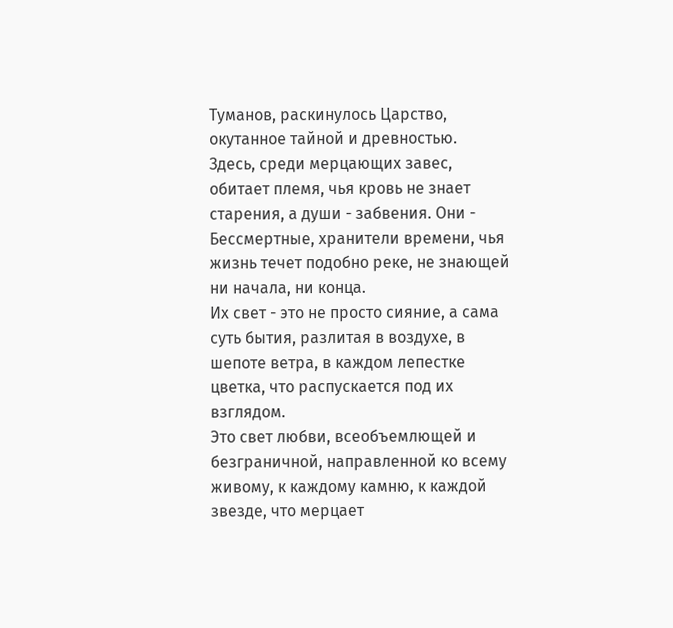Туманов, раскинулось Царство, окутанное тайной и древностью.
Здесь, среди мерцающих завес, обитает племя, чья кровь не знает старения, а души - забвения. Они - Бессмертные, хранители времени, чья жизнь течет подобно реке, не знающей ни начала, ни конца.
Их свет - это не просто сияние, а сама суть бытия, разлитая в воздухе, в шепоте ветра, в каждом лепестке цветка, что распускается под их взглядом.
Это свет любви, всеобъемлющей и безграничной, направленной ко всему живому, к каждому камню, к каждой звезде, что мерцает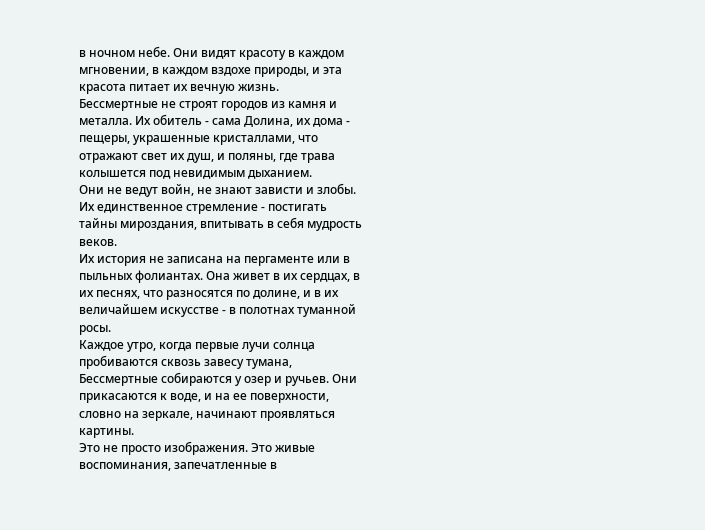в ночном небе. Они видят красоту в каждом мгновении, в каждом вздохе природы, и эта красота питает их вечную жизнь.
Бессмертные не строят городов из камня и металла. Их обитель - сама Долина, их дома - пещеры, украшенные кристаллами, что отражают свет их душ, и поляны, где трава колышется под невидимым дыханием.
Они не ведут войн, не знают зависти и злобы. Их единственное стремление - постигать тайны мироздания, впитывать в себя мудрость веков.
Их история не записана на пергаменте или в пыльных фолиантах. Она живет в их сердцах, в их песнях, что разносятся по долине, и в их величайшем искусстве - в полотнах туманной росы.
Каждое утро, когда первые лучи солнца пробиваются сквозь завесу тумана, Бессмертные собираются у озер и ручьев. Они прикасаются к воде, и на ее поверхности, словно на зеркале, начинают проявляться картины.
Это не просто изображения. Это живые воспоминания, запечатленные в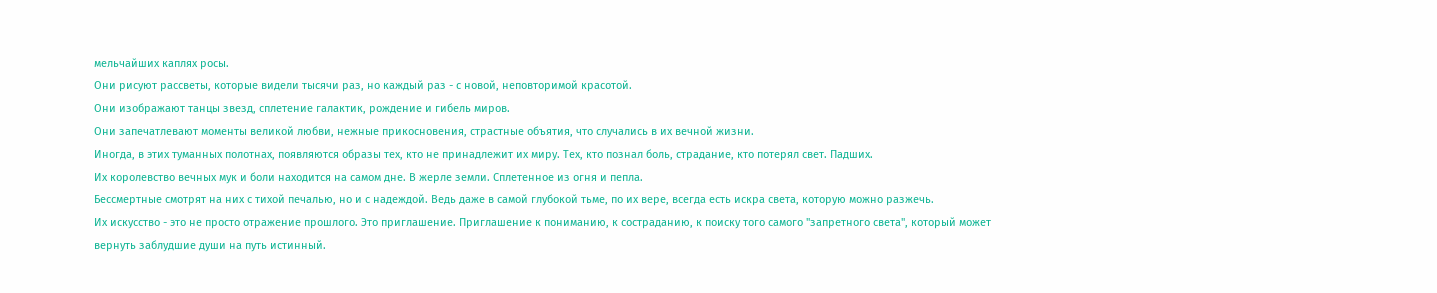мельчайших каплях росы.
Они рисуют рассветы, которые видели тысячи раз, но каждый раз - с новой, неповторимой красотой.
Они изображают танцы звезд, сплетение галактик, рождение и гибель миров.
Они запечатлевают моменты великой любви, нежные прикосновения, страстные объятия, что случались в их вечной жизни.
Иногда, в этих туманных полотнах, появляются образы тех, кто не принадлежит их миру. Тех, кто познал боль, страдание, кто потерял свет. Падших.
Их королевство вечных мук и боли находится на самом дне. В жерле земли. Сплетенное из огня и пепла.
Бессмертные смотрят на них с тихой печалью, но и с надеждой. Ведь даже в самой глубокой тьме, по их вере, всегда есть искра света, которую можно разжечь.
Их искусство - это не просто отражение прошлого. Это приглашение. Приглашение к пониманию, к состраданию, к поиску того самого "запретного света", который может вернуть заблудшие души на путь истинный.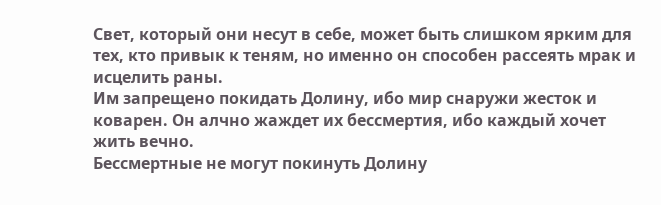Свет, который они несут в себе, может быть слишком ярким для тех, кто привык к теням, но именно он способен рассеять мрак и исцелить раны.
Им запрещено покидать Долину, ибо мир снаружи жесток и коварен. Он алчно жаждет их бессмертия, ибо каждый хочет жить вечно.
Бессмертные не могут покинуть Долину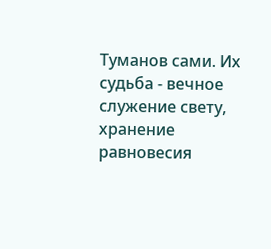Туманов сами. Их судьба - вечное служение свету, хранение равновесия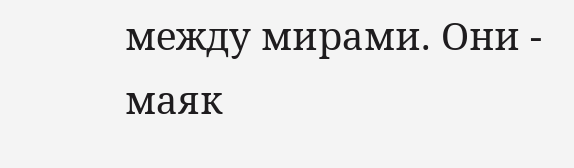между мирами. Они - маяк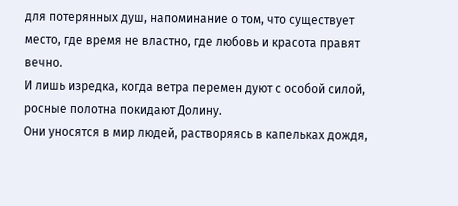для потерянных душ, напоминание о том, что существует место, где время не властно, где любовь и красота правят вечно.
И лишь изредка, когда ветра перемен дуют с особой силой, росные полотна покидают Долину.
Они уносятся в мир людей, растворяясь в капельках дождя,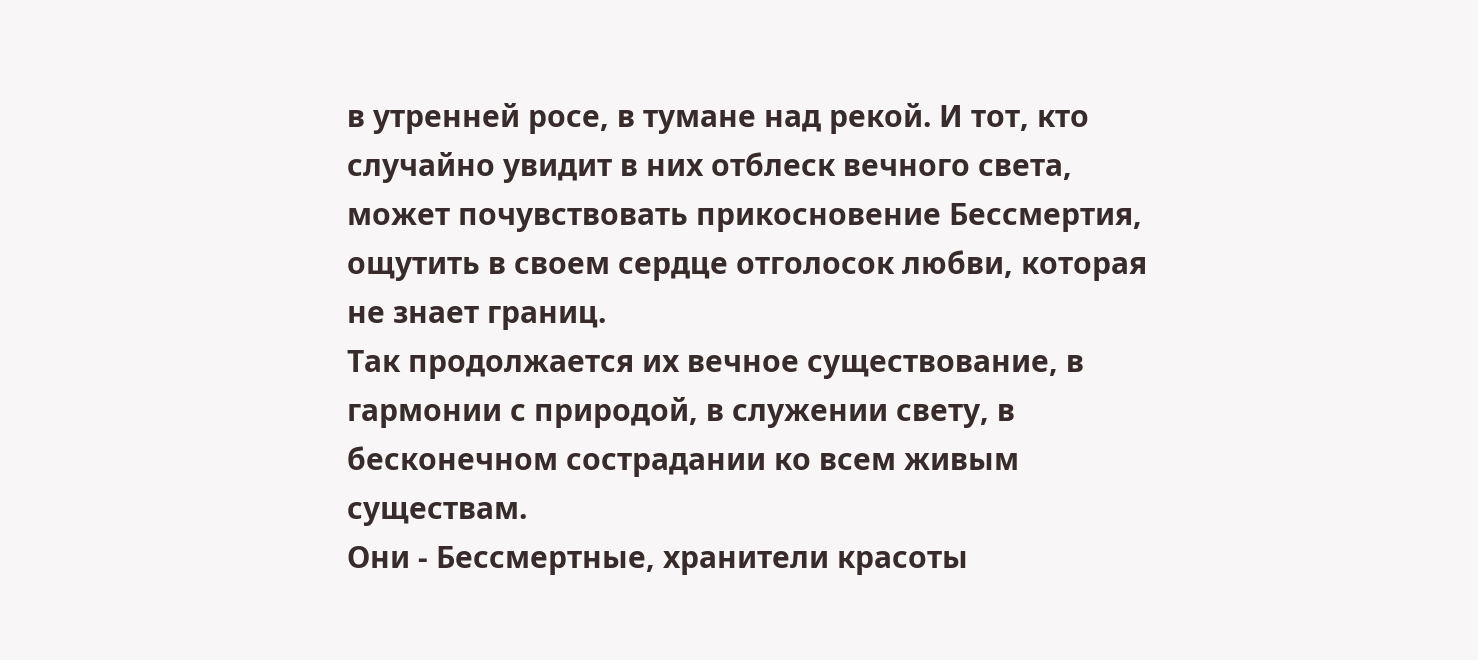в утренней росе, в тумане над рекой. И тот, кто случайно увидит в них отблеск вечного света, может почувствовать прикосновение Бессмертия, ощутить в своем сердце отголосок любви, которая не знает границ.
Так продолжается их вечное существование, в гармонии с природой, в служении свету, в бесконечном сострадании ко всем живым существам.
Они - Бессмертные, хранители красоты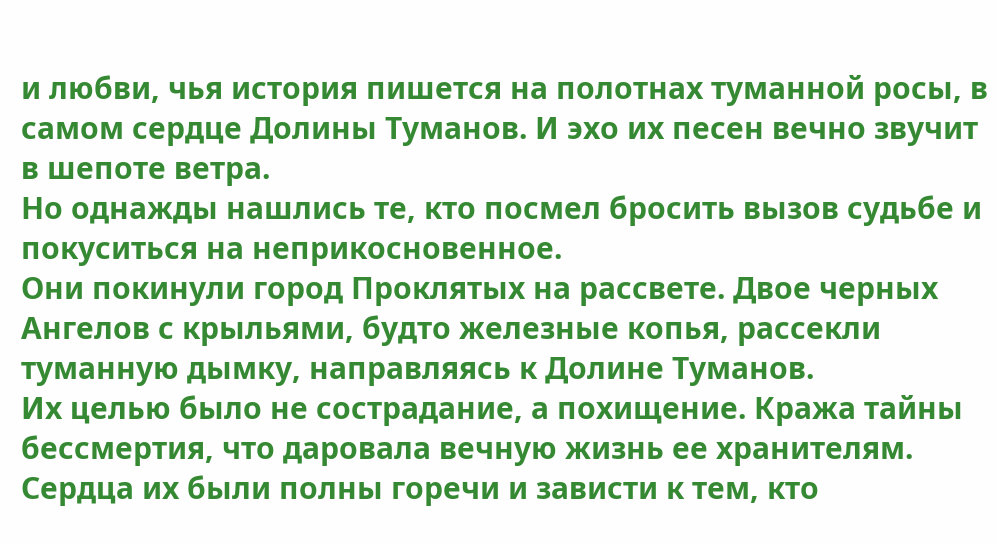и любви, чья история пишется на полотнах туманной росы, в самом сердце Долины Туманов. И эхо их песен вечно звучит в шепоте ветра.
Но однажды нашлись те, кто посмел бросить вызов судьбе и покуситься на неприкосновенное.
Они покинули город Проклятых на рассвете. Двое черных Ангелов с крыльями, будто железные копья, рассекли туманную дымку, направляясь к Долине Туманов.
Их целью было не сострадание, а похищение. Кража тайны бессмертия, что даровала вечную жизнь ее хранителям. Сердца их были полны горечи и зависти к тем, кто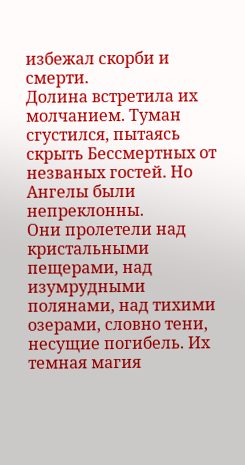избежал скорби и смерти.
Долина встретила их молчанием. Туман сгустился, пытаясь скрыть Бессмертных от незваных гостей. Но Ангелы были непреклонны.
Они пролетели над кристальными пещерами, над изумрудными полянами, над тихими озерами, словно тени, несущие погибель. Их темная магия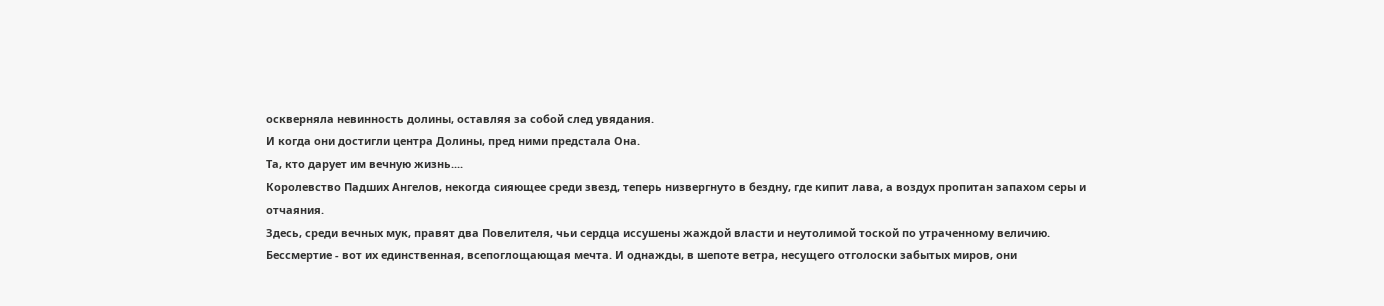оскверняла невинность долины, оставляя за собой след увядания.
И когда они достигли центра Долины, пред ними предстала Она.
Та, кто дарует им вечную жизнь....
Королевство Падших Ангелов, некогда сияющее среди звезд, теперь низвергнуто в бездну, где кипит лава, а воздух пропитан запахом серы и отчаяния.
Здесь, среди вечных мук, правят два Повелителя, чьи сердца иссушены жаждой власти и неутолимой тоской по утраченному величию.
Бессмертие - вот их единственная, всепоглощающая мечта. И однажды, в шепоте ветра, несущего отголоски забытых миров, они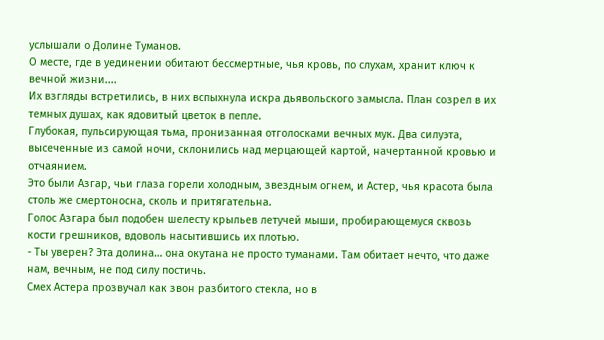услышали о Долине Туманов.
О месте, где в уединении обитают бессмертные, чья кровь, по слухам, хранит ключ к вечной жизни....
Их взгляды встретились, в них вспыхнула искра дьявольского замысла. План созрел в их темных душах, как ядовитый цветок в пепле.
Глубокая, пульсирующая тьма, пронизанная отголосками вечных мук. Два силуэта, высеченные из самой ночи, склонились над мерцающей картой, начертанной кровью и отчаянием.
Это были Азгар, чьи глаза горели холодным, звездным огнем, и Астер, чья красота была столь же смертоносна, сколь и притягательна.
Голос Азгара был подобен шелесту крыльев летучей мыши, пробирающемуся сквозь кости грешников, вдоволь насытившись их плотью.
- Ты уверен? Эта долина… она окутана не просто туманами. Там обитает нечто, что даже нам, вечным, не под силу постичь.
Смех Астера прозвучал как звон разбитого стекла, но в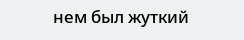нем был жуткий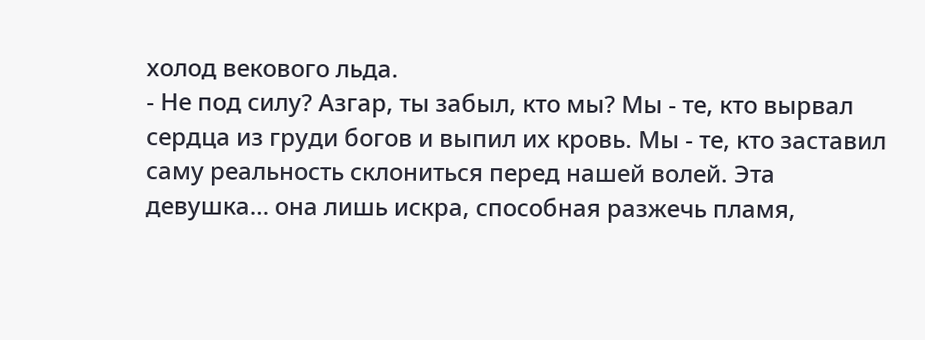холод векового льда.
- Не под силу? Азгар, ты забыл, кто мы? Мы - те, кто вырвал сердца из груди богов и выпил их кровь. Мы - те, кто заставил саму реальность склониться перед нашей волей. Эта девушка… она лишь искра, способная разжечь пламя,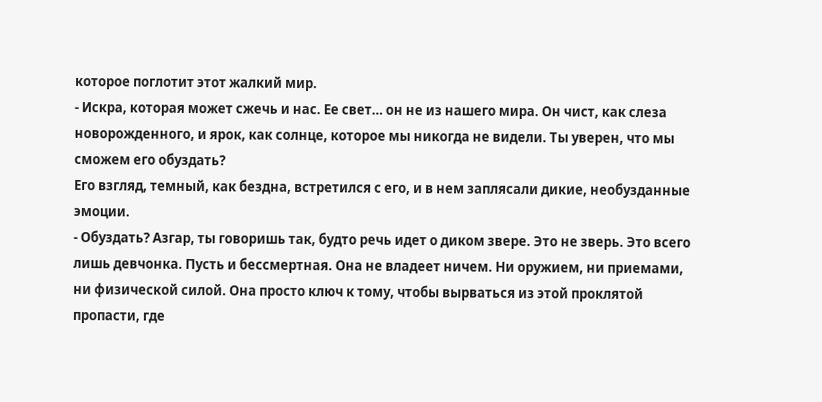которое поглотит этот жалкий мир.
- Искра, которая может сжечь и нас. Ее свет… он не из нашего мира. Он чист, как слеза новорожденного, и ярок, как солнце, которое мы никогда не видели. Ты уверен, что мы сможем его обуздать?
Его взгляд, темный, как бездна, встретился с его, и в нем заплясали дикие, необузданные эмоции.
- Обуздать? Азгар, ты говоришь так, будто речь идет о диком звере. Это не зверь. Это всего лишь девчонка. Пусть и бессмертная. Она не владеет ничем. Ни оружием, ни приемами, ни физической силой. Она просто ключ к тому, чтобы вырваться из этой проклятой пропасти, где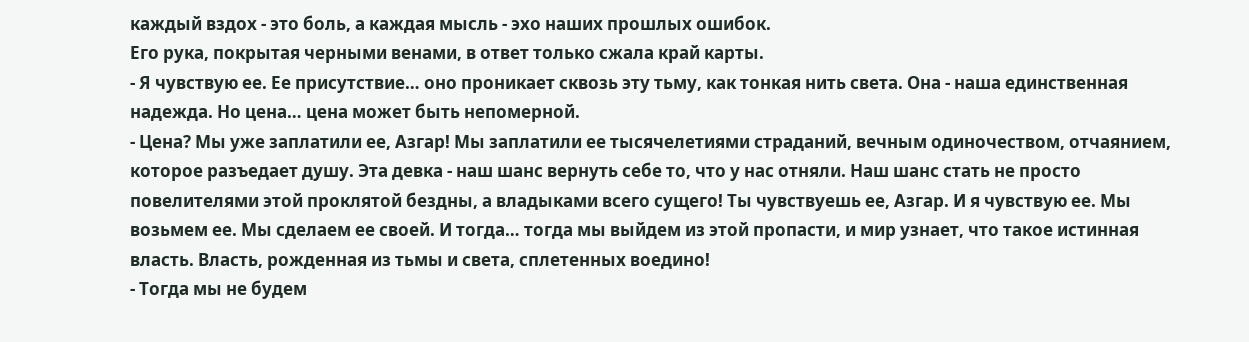каждый вздох - это боль, а каждая мысль - эхо наших прошлых ошибок.
Его рука, покрытая черными венами, в ответ только сжала край карты.
- Я чувствую ее. Ее присутствие… оно проникает сквозь эту тьму, как тонкая нить света. Она - наша единственная надежда. Но цена… цена может быть непомерной.
- Цена? Мы уже заплатили ее, Азгар! Мы заплатили ее тысячелетиями страданий, вечным одиночеством, отчаянием, которое разъедает душу. Эта девка - наш шанс вернуть себе то, что у нас отняли. Наш шанс стать не просто повелителями этой проклятой бездны, а владыками всего сущего! Ты чувствуешь ее, Азгар. И я чувствую ее. Мы возьмем ее. Мы сделаем ее своей. И тогда… тогда мы выйдем из этой пропасти, и мир узнает, что такое истинная власть. Власть, рожденная из тьмы и света, сплетенных воедино!
- Тогда мы не будем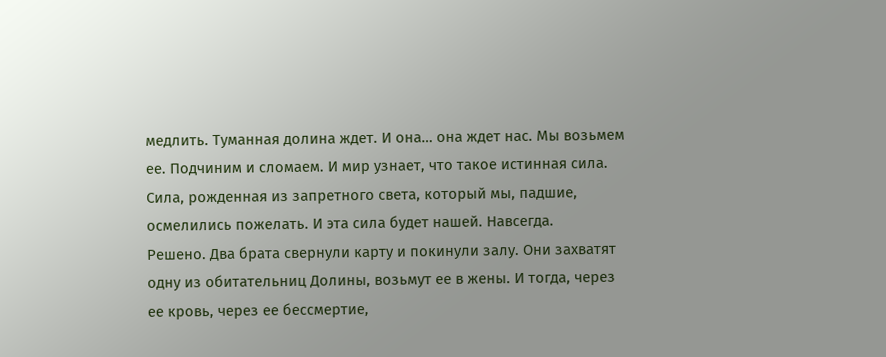медлить. Туманная долина ждет. И она… она ждет нас. Мы возьмем ее. Подчиним и сломаем. И мир узнает, что такое истинная сила. Сила, рожденная из запретного света, который мы, падшие, осмелились пожелать. И эта сила будет нашей. Навсегда.
Решено. Два брата свернули карту и покинули залу. Они захватят одну из обитательниц Долины, возьмут ее в жены. И тогда, через ее кровь, через ее бессмертие,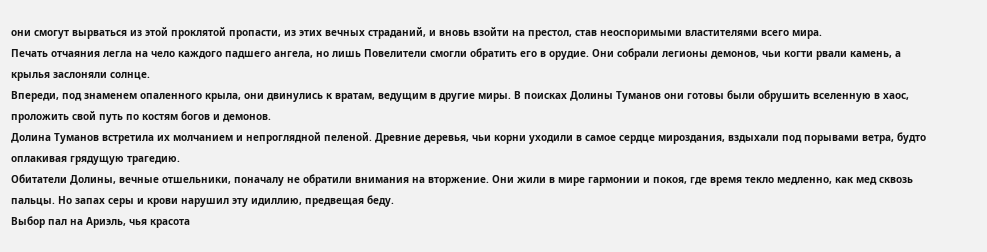они смогут вырваться из этой проклятой пропасти, из этих вечных страданий, и вновь взойти на престол, став неоспоримыми властителями всего мира.
Печать отчаяния легла на чело каждого падшего ангела, но лишь Повелители смогли обратить его в орудие. Они собрали легионы демонов, чьи когти рвали камень, а крылья заслоняли солнце.
Впереди, под знаменем опаленного крыла, они двинулись к вратам, ведущим в другие миры. В поисках Долины Туманов они готовы были обрушить вселенную в хаос, проложить свой путь по костям богов и демонов.
Долина Туманов встретила их молчанием и непроглядной пеленой. Древние деревья, чьи корни уходили в самое сердце мироздания, вздыхали под порывами ветра, будто оплакивая грядущую трагедию.
Обитатели Долины, вечные отшельники, поначалу не обратили внимания на вторжение. Они жили в мире гармонии и покоя, где время текло медленно, как мед сквозь пальцы. Но запах серы и крови нарушил эту идиллию, предвещая беду.
Выбор пал на Ариэль, чья красота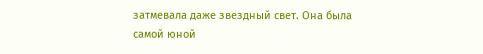затмевала даже звездный свет. Она была самой юной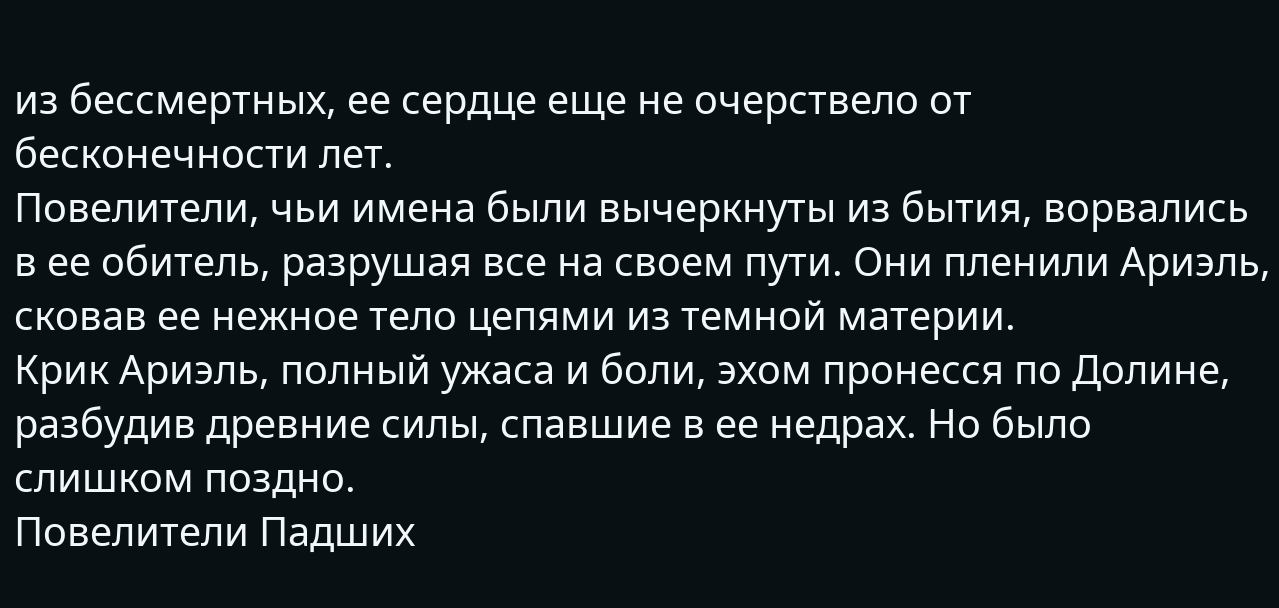из бессмертных, ее сердце еще не очерствело от бесконечности лет.
Повелители, чьи имена были вычеркнуты из бытия, ворвались в ее обитель, разрушая все на своем пути. Они пленили Ариэль, сковав ее нежное тело цепями из темной материи.
Крик Ариэль, полный ужаса и боли, эхом пронесся по Долине, разбудив древние силы, спавшие в ее недрах. Но было слишком поздно.
Повелители Падших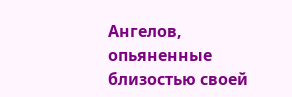Ангелов, опьяненные близостью своей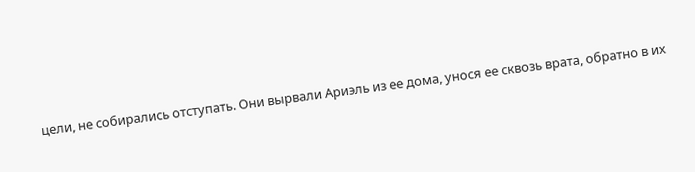цели, не собирались отступать. Они вырвали Ариэль из ее дома, унося ее сквозь врата, обратно в их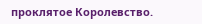проклятое Королевство.